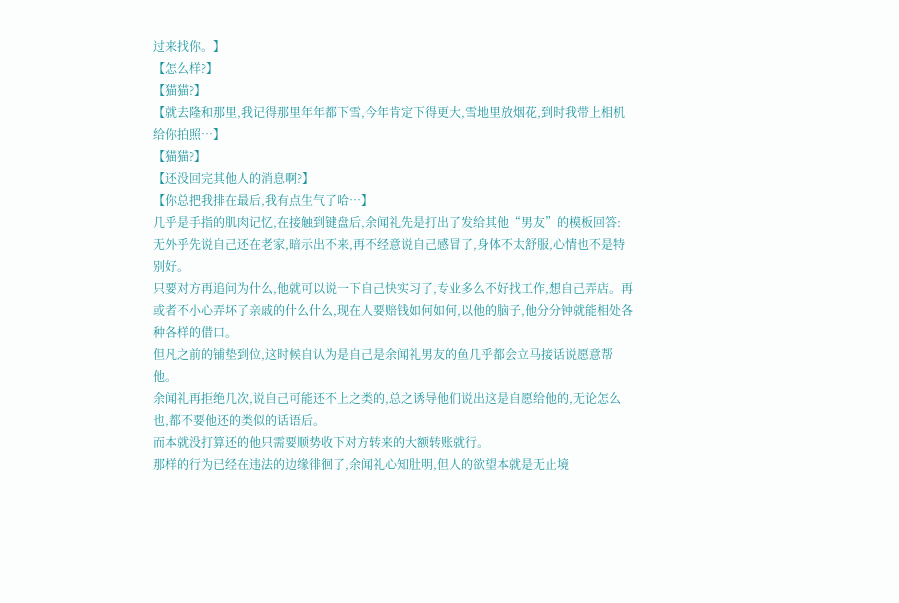过来找你。】
【怎么样?】
【猫猫?】
【就去隆和那里,我记得那里年年都下雪,今年肯定下得更大,雪地里放烟花,到时我带上相机给你拍照…】
【猫猫?】
【还没回完其他人的消息啊?】
【你总把我排在最后,我有点生气了哈…】
几乎是手指的肌肉记忆,在接触到键盘后,余闻礼先是打出了发给其他“男友”的模板回答:
无外乎先说自己还在老家,暗示出不来,再不经意说自己感冒了,身体不太舒服,心情也不是特别好。
只要对方再追问为什么,他就可以说一下自己快实习了,专业多么不好找工作,想自己弄店。再或者不小心弄坏了亲戚的什么什么,现在人要赔钱如何如何,以他的脑子,他分分钟就能相处各种各样的借口。
但凡之前的铺垫到位,这时候自认为是自己是余闻礼男友的鱼几乎都会立马接话说愿意帮他。
余闻礼再拒绝几次,说自己可能还不上之类的,总之诱导他们说出这是自愿给他的,无论怎么也,都不要他还的类似的话语后。
而本就没打算还的他只需要顺势收下对方转来的大额转账就行。
那样的行为已经在违法的边缘徘徊了,余闻礼心知肚明,但人的欲望本就是无止境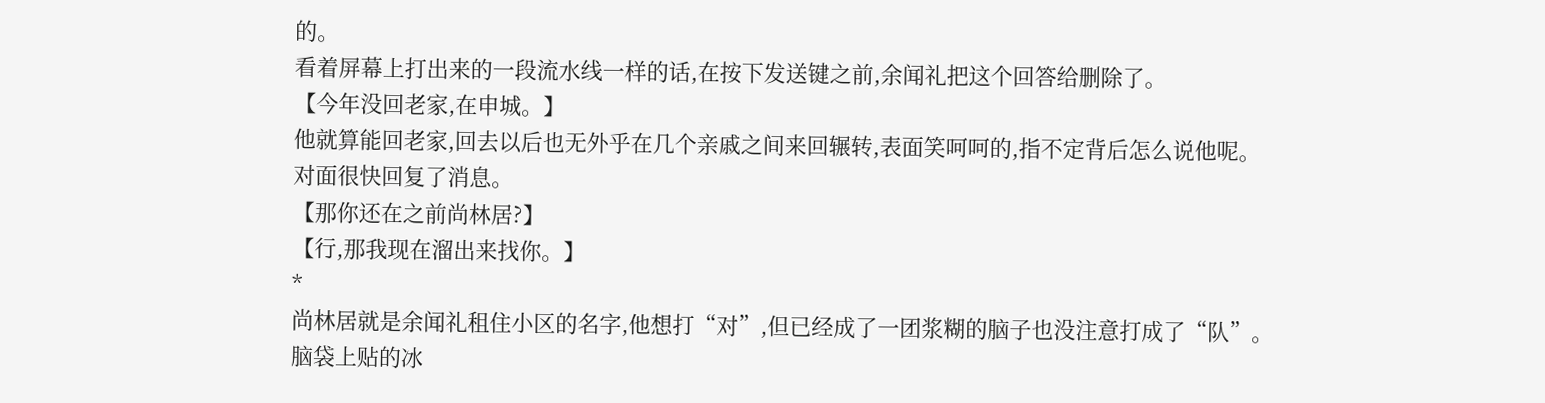的。
看着屏幕上打出来的一段流水线一样的话,在按下发送键之前,余闻礼把这个回答给删除了。
【今年没回老家,在申城。】
他就算能回老家,回去以后也无外乎在几个亲戚之间来回辗转,表面笑呵呵的,指不定背后怎么说他呢。
对面很快回复了消息。
【那你还在之前尚林居?】
【行,那我现在溜出来找你。】
*
尚林居就是余闻礼租住小区的名字,他想打“对”,但已经成了一团浆糊的脑子也没注意打成了“队”。
脑袋上贴的冰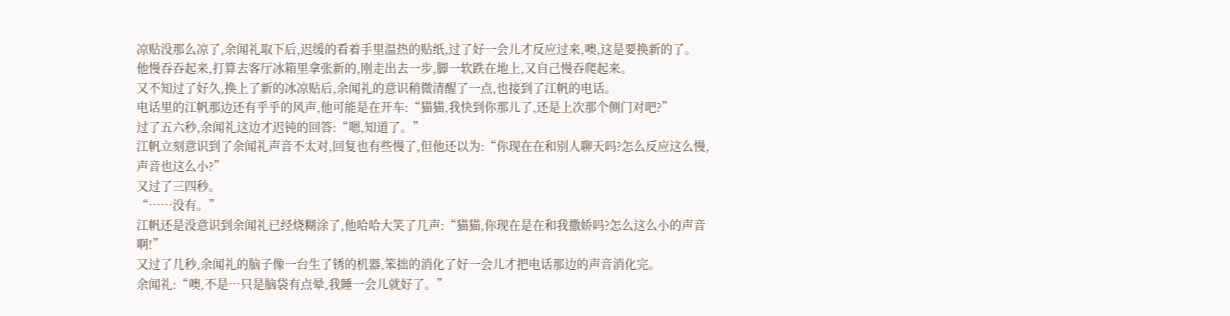凉贴没那么凉了,余闻礼取下后,迟缓的看着手里温热的贴纸,过了好一会儿才反应过来,噢,这是要换新的了。
他慢吞吞起来,打算去客厅冰箱里拿张新的,刚走出去一步,脚一软跌在地上,又自己慢吞爬起来。
又不知过了好久,换上了新的冰凉贴后,余闻礼的意识稍微清醒了一点,也接到了江帆的电话。
电话里的江帆那边还有乎乎的风声,他可能是在开车:“猫猫,我快到你那儿了,还是上次那个侧门对吧?”
过了五六秒,余闻礼这边才迟钝的回答:“嗯,知道了。”
江帆立刻意识到了余闻礼声音不太对,回复也有些慢了,但他还以为:“你现在在和别人聊天吗?怎么反应这么慢,声音也这么小?”
又过了三四秒。
“……没有。”
江帆还是没意识到余闻礼已经烧糊涂了,他哈哈大笑了几声:“猫猫,你现在是在和我撒娇吗?怎么这么小的声音啊!”
又过了几秒,余闻礼的脑子像一台生了锈的机器,笨拙的消化了好一会儿才把电话那边的声音消化完。
余闻礼:“噢,不是…只是脑袋有点晕,我睡一会儿就好了。”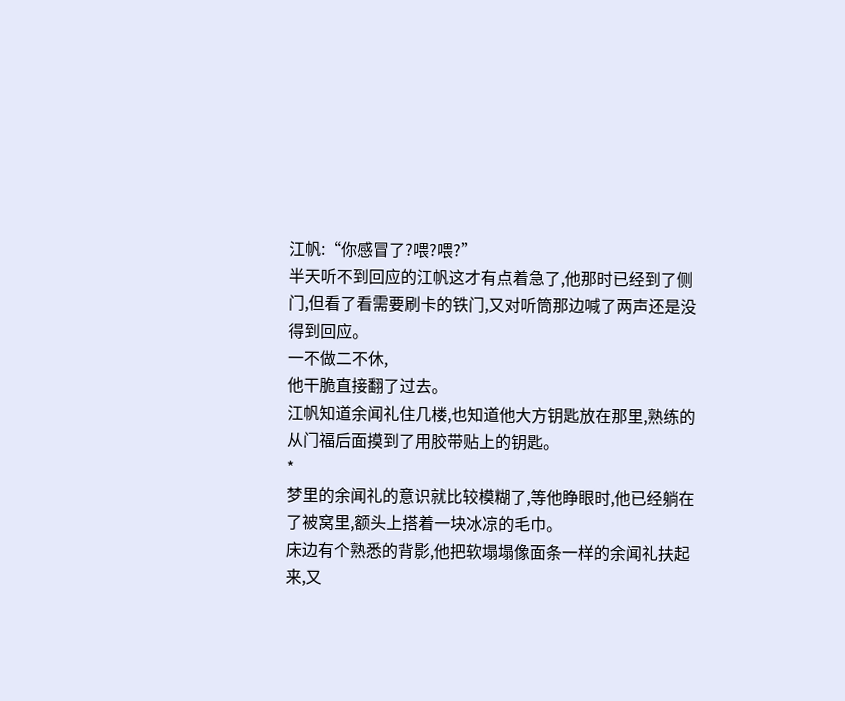江帆:“你感冒了?喂?喂?”
半天听不到回应的江帆这才有点着急了,他那时已经到了侧门,但看了看需要刷卡的铁门,又对听筒那边喊了两声还是没得到回应。
一不做二不休,
他干脆直接翻了过去。
江帆知道余闻礼住几楼,也知道他大方钥匙放在那里,熟练的从门福后面摸到了用胶带贴上的钥匙。
*
梦里的余闻礼的意识就比较模糊了,等他睁眼时,他已经躺在了被窝里,额头上搭着一块冰凉的毛巾。
床边有个熟悉的背影,他把软塌塌像面条一样的余闻礼扶起来,又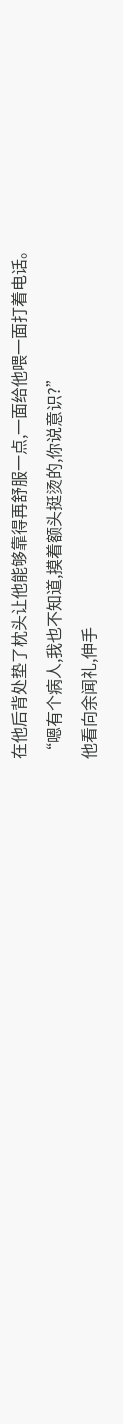在他后背处垫了枕头让他能够靠得再舒服一点,一面给他喂一面打着电话。
“嗯有个病人,我也不知道,摸着额头挺烫的,你说意识?”
他看向余闻礼,伸手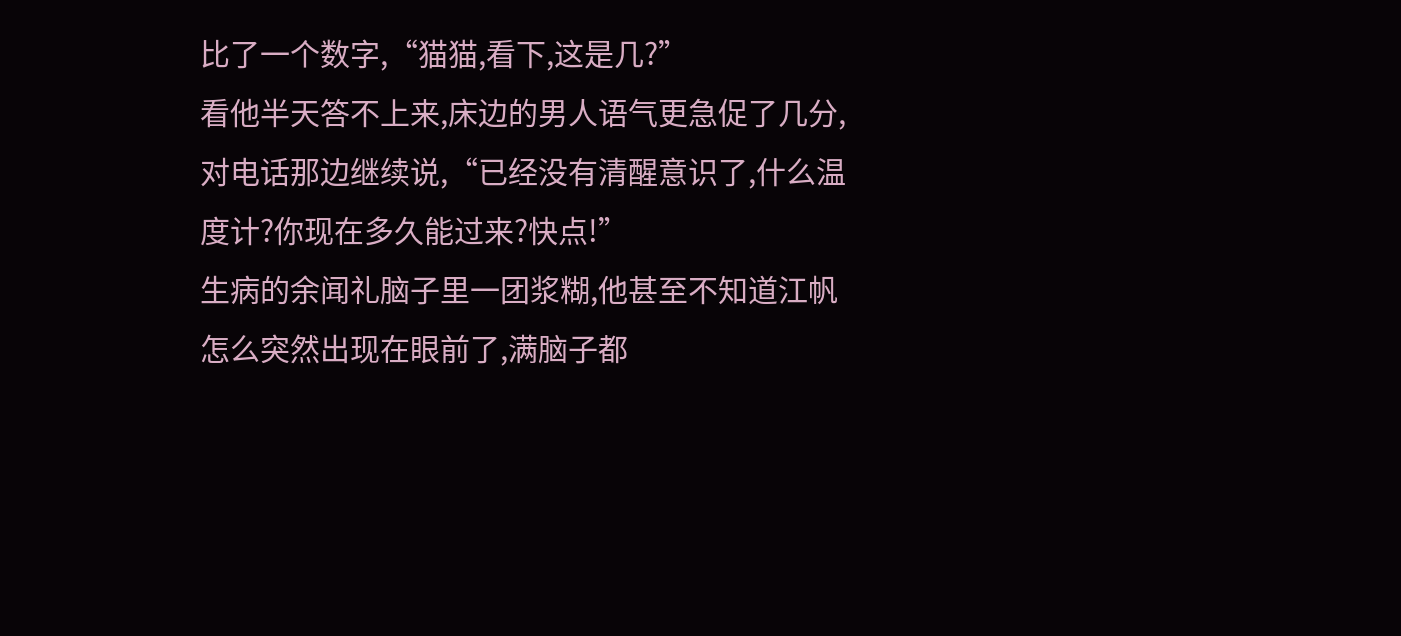比了一个数字,“猫猫,看下,这是几?”
看他半天答不上来,床边的男人语气更急促了几分,对电话那边继续说,“已经没有清醒意识了,什么温度计?你现在多久能过来?快点!”
生病的余闻礼脑子里一团浆糊,他甚至不知道江帆怎么突然出现在眼前了,满脑子都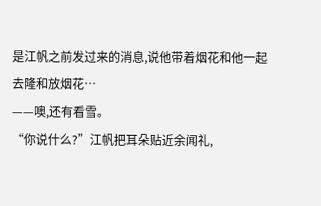是江帆之前发过来的消息,说他带着烟花和他一起去隆和放烟花…
——噢,还有看雪。
“你说什么?”江帆把耳朵贴近余闻礼,